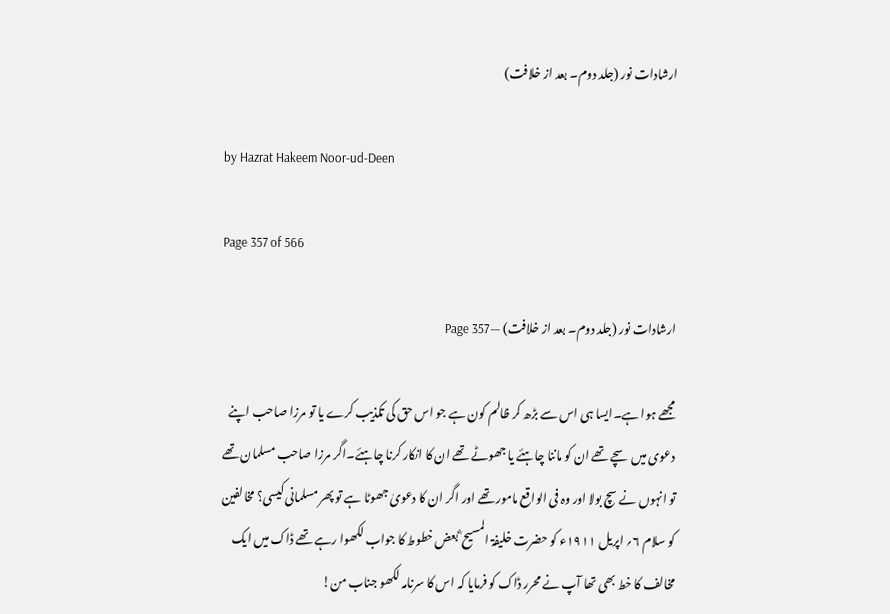ارشادات نور (جلد دوم۔ بعد از خلافت)

by Hazrat Hakeem Noor-ud-Deen

Page 357 of 566

ارشادات نور (جلد دوم۔ بعد از خلافت) — Page 357

مجھے ہوا ہے۔ایسا ہی اس سے بڑھ کر ظالم کون ہے جو اس حق کی تکذیب کرے یا تو مرزا صاحب اپنے دعوی میں سچے تھے ان کو ماننا چاہئے یا جھوٹے تھے ان کا انکار کرنا چاہئے۔اگر مرزا صاحب مسلمان تھے تو انہوں نے سچ بولا اور وہ فی الواقع مامور تھے اور اگر ان کا دعویٰ جھوٹا ہے تو پھر مسلمانی کیسی؟ مخالفین کو سلام ۶؍ اپریل ۱۹۱۱ء کو حضرت خلیفۃ المسیح ؓ بعض خطوط کا جواب لکھوا رہے تھے ڈاک میں ایک مخالف کا خط بھی تھا آپ نے محرر ڈاک کو فرمایا کہ اس کا سرنامہ لکھو جناب من!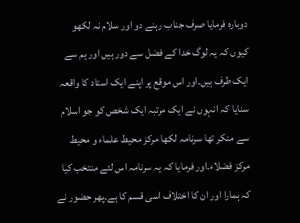دوبارہ فرمایا صرف جناب رہنے دو اور سلام نہ لکھو کیوں کہ یہ لوگ خدا کے فضل سے دور ہیں اور ہم سے ایک طرف ہیں۔اور اس موقع پر اپنے ایک استاد کا واقعہ سنایا کہ انہوں نے ایک مرتبہ ایک شخص کو جو اسلام سے منکر تھا سرنامہ لکھا مرکز محیط علماء و محیط مرکز فضلاء۔اور فرمایا کہ یہ سرنامہ اس لئے منتخب کیا کہ ہمارا اور ان کا اختلاف اسی قسم کا ہے۔پھر حضور نے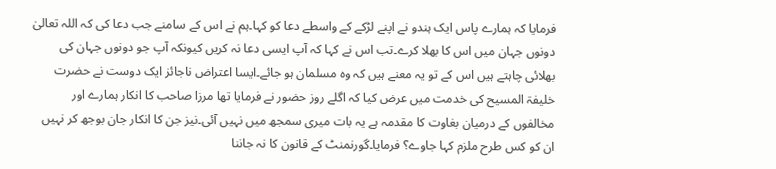فرمایا کہ ہمارے پاس ایک ہندو نے اپنے لڑکے کے واسطے دعا کو کہا۔ہم نے اس کے سامنے جب دعا کی کہ اللہ تعالیٰ دونوں جہان میں اس کا بھلا کرے۔تب اس نے کہا کہ آپ ایسی دعا نہ کریں کیونکہ آپ جو دونوں جہان کی بھلائی چاہتے ہیں اس کے تو یہ معنے ہیں کہ وہ مسلمان ہو جائے۔ایسا اعتراض ناجائز ایک دوست نے حضرت خلیفۃ المسیح کی خدمت میں عرض کیا کہ اگلے روز حضور نے فرمایا تھا مرزا صاحب کا انکار ہمارے اور مخالفوں کے درمیان بغاوت کا مقدمہ ہے یہ بات میری سمجھ میں نہیں آئی۔نیز جن کا انکار جان بوجھ کر نہیں ان کو کس طرح ملزم کہا جاوے؟ فرمایا۔گورنمنٹ کے قانون کا نہ جاننا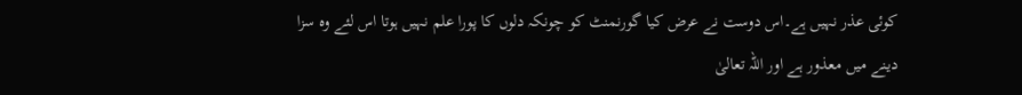کوئی عذر نہیں ہے۔اس دوست نے عرض کیا گورنمنٹ کو چونکہ دلوں کا پورا علم نہیں ہوتا اس لئے وہ سزا دینے میں معذور ہے اور اللہ تعالیٰ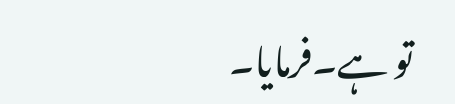تو ہے۔فرمایا۔